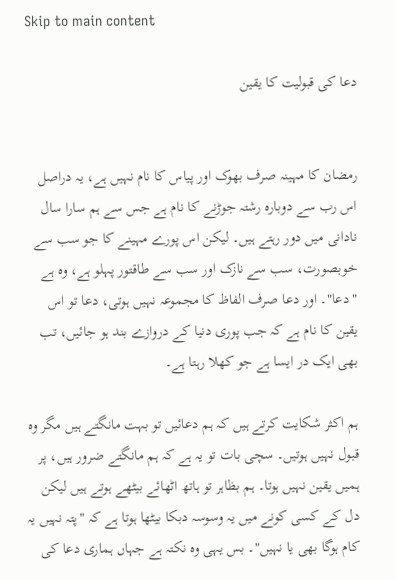Skip to main content

دعا کی قبولیت کا یقین


رمضان کا مہینہ صرف بھوک اور پیاس کا نام نہیں ہے، یہ دراصل اس رب سے دوبارہ رشتہ جوڑنے کا نام ہے جس سے ہم سارا سال نادانی میں دور رہتے ہیں۔ لیکن اس پورے مہینے کا جو سب سے خوبصورت، سب سے نازک اور سب سے طاقتور پہلو ہے، وہ ہے "دعا"۔ اور دعا صرف الفاظ کا مجموعہ نہیں ہوتی، دعا تو اس یقین کا نام ہے کہ جب پوری دنیا کے دروازے بند ہو جائیں، تب بھی ایک در ایسا ہے جو کھلا رہتا ہے۔

ہم اکثر شکایت کرتے ہیں کہ ہم دعائیں تو بہت مانگتے ہیں مگر وہ قبول نہیں ہوتیں۔ سچی بات تو یہ ہے کہ ہم مانگتے ضرور ہیں، پر ہمیں یقین نہیں ہوتا۔ ہم بظاہر تو ہاتھ اٹھائے بیٹھے ہوتے ہیں لیکن دل کے کسی کونے میں یہ وسوسہ دبکا بیٹھا ہوتا ہے کہ "پتہ نہیں یہ کام ہوگا بھی یا نہیں"۔ بس یہی وہ نکتہ ہے جہاں ہماری دعا کی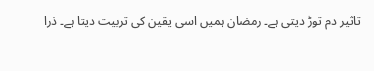تاثیر دم توڑ دیتی ہے۔ رمضان ہمیں اسی یقین کی تربیت دیتا ہے۔ ذرا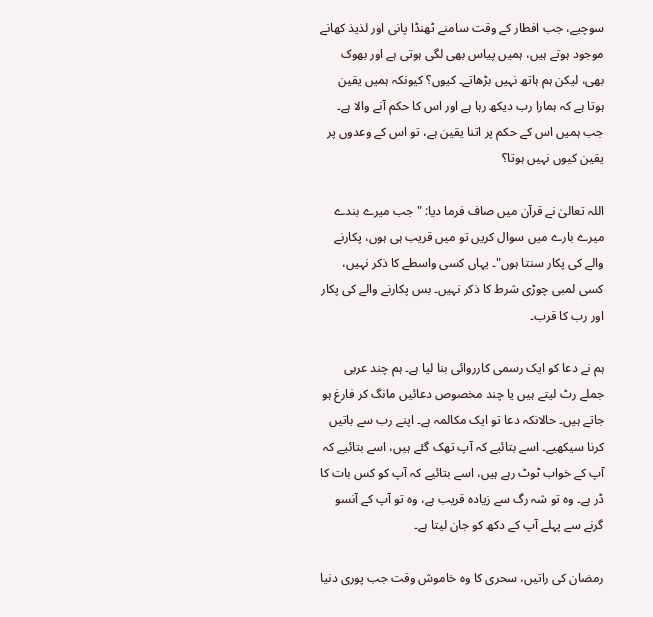سوچیے، جب افطار کے وقت سامنے ٹھنڈا پانی اور لذیذ کھانے موجود ہوتے ہیں، ہمیں پیاس بھی لگی ہوتی ہے اور بھوک بھی، لیکن ہم ہاتھ نہیں بڑھاتے۔ کیوں؟ کیونکہ ہمیں یقین ہوتا ہے کہ ہمارا رب دیکھ رہا ہے اور اس کا حکم آنے والا ہے۔ جب ہمیں اس کے حکم پر اتنا یقین ہے، تو اس کے وعدوں پر یقین کیوں نہیں ہوتا؟

اللہ تعالیٰ نے قرآن میں صاف فرما دیا: "جب میرے بندے میرے بارے میں سوال کریں تو میں قریب ہی ہوں، پکارنے والے کی پکار سنتا ہوں"۔ یہاں کسی واسطے کا ذکر نہیں، کسی لمبی چوڑی شرط کا ذکر نہیں۔ بس پکارنے والے کی پکار اور رب کا قرب۔

ہم نے دعا کو ایک رسمی کارروائی بنا لیا ہے۔ ہم چند عربی جملے رٹ لیتے ہیں یا چند مخصوص دعائیں مانگ کر فارغ ہو جاتے ہیں۔ حالانکہ دعا تو ایک مکالمہ ہے۔ اپنے رب سے باتیں کرنا سیکھیے۔ اسے بتائیے کہ آپ تھک گئے ہیں، اسے بتائیے کہ آپ کے خواب ٹوٹ رہے ہیں، اسے بتائیے کہ آپ کو کس بات کا ڈر ہے۔ وہ تو شہ رگ سے زیادہ قریب ہے، وہ تو آپ کے آنسو گرنے سے پہلے آپ کے دکھ کو جان لیتا ہے۔

رمضان کی راتیں، سحری کا وہ خاموش وقت جب پوری دنیا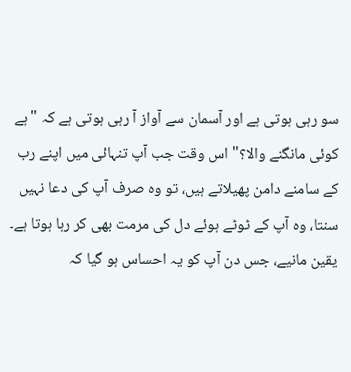سو رہی ہوتی ہے اور آسمان سے آواز آ رہی ہوتی ہے کہ "ہے کوئی مانگنے والا؟" اس وقت جب آپ تنہائی میں اپنے رب کے سامنے دامن پھیلاتے ہیں، تو وہ صرف آپ کی دعا نہیں سنتا، وہ آپ کے ٹوٹے ہوئے دل کی مرمت بھی کر رہا ہوتا ہے۔ یقین مانیے، جس دن آپ کو یہ احساس ہو گیا کہ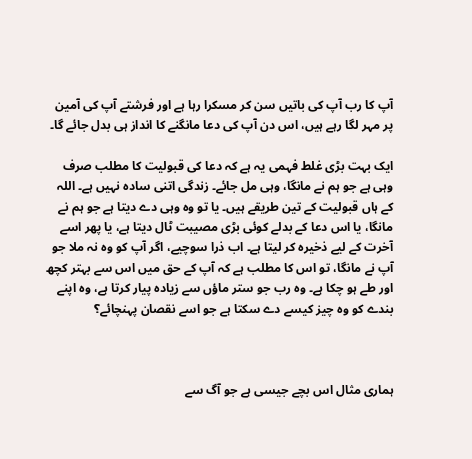آپ کا رب آپ کی باتیں سن کر مسکرا رہا ہے اور فرشتے آپ کی آمین پر مہر لگا رہے ہیں، اس دن آپ کی دعا مانگنے کا انداز ہی بدل جائے گا۔

ایک بہت بڑی غلط فہمی یہ ہے کہ دعا کی قبولیت کا مطلب صرف وہی ہے جو ہم نے مانگا، وہی مل جائے۔ زندگی اتنی سادہ نہیں ہے۔ اللہ کے ہاں قبولیت کے تین طریقے ہیں۔ یا تو وہ وہی دے دیتا ہے جو ہم نے مانگا، یا اس دعا کے بدلے کوئی بڑی مصیبت ٹال دیتا ہے، یا پھر اسے آخرت کے لیے ذخیرہ کر لیتا ہے۔ اب ذرا سوچیے، اگر آپ کو وہ نہ ملا جو آپ نے مانگا، تو اس کا مطلب ہے کہ آپ کے حق میں اس سے بہتر کچھ اور طے ہو چکا ہے۔ وہ رب جو ستر ماؤں سے زیادہ پیار کرتا ہے، وہ اپنے بندے کو وہ چیز کیسے دے سکتا ہے جو اسے نقصان پہنچائے؟



ہماری مثال اس بچے جیسی ہے جو آگ سے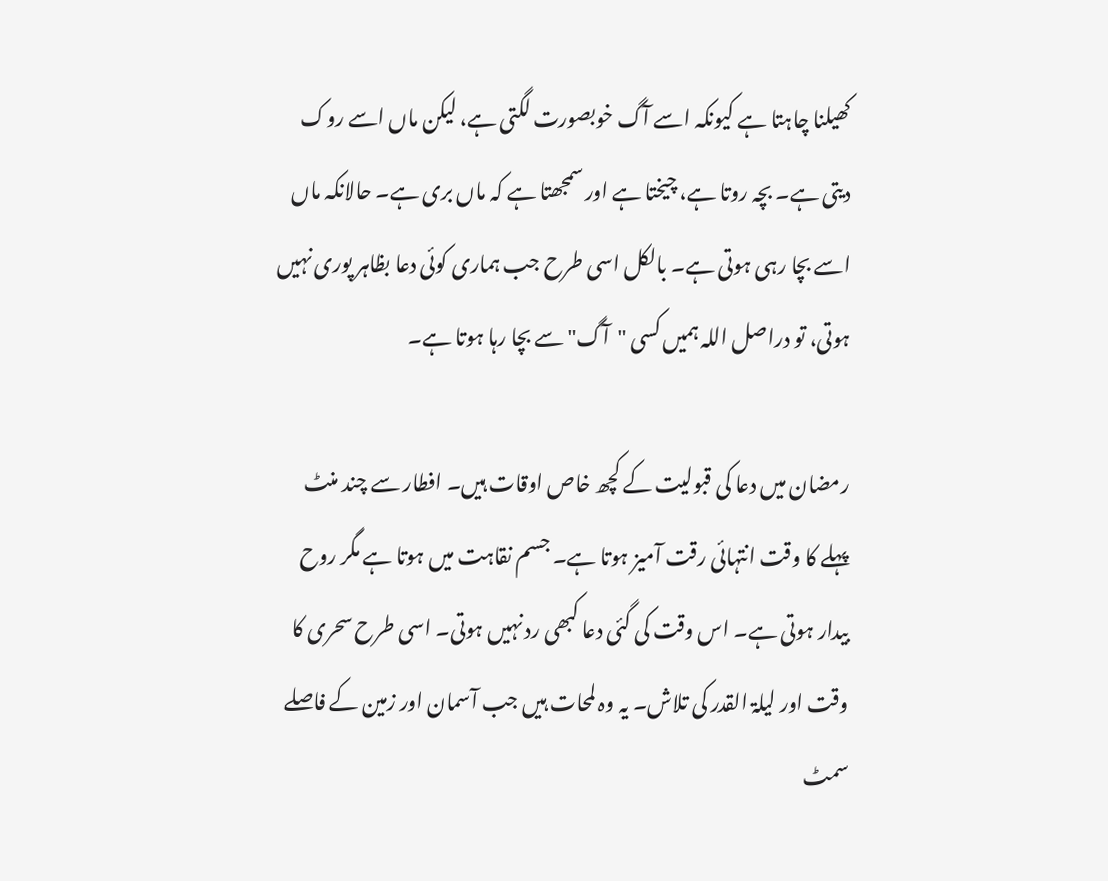کھیلنا چاہتا ہے کیونکہ اسے آگ خوبصورت لگتی ہے، لیکن ماں اسے روک دیتی ہے۔ بچہ روتا ہے، چیختا ہے اور سمجھتا ہے کہ ماں بری ہے۔ حالانکہ ماں اسے بچا رہی ہوتی ہے۔ بالکل اسی طرح جب ہماری کوئی دعا بظاہر پوری نہیں ہوتی، تو دراصل اللہ ہمیں کسی "آگ" سے بچا رہا ہوتا ہے۔

رمضان میں دعا کی قبولیت کے کچھ خاص اوقات ہیں۔ افطار سے چند منٹ پہلے کا وقت انتہائی رقت آمیز ہوتا ہے۔ جسم نقاہت میں ہوتا ہے مگر روح بیدار ہوتی ہے۔ اس وقت کی گئی دعا کبھی رد نہیں ہوتی۔ اسی طرح سحری کا وقت اور لیلۃ القدر کی تلاش۔ یہ وہ لمحات ہیں جب آسمان اور زمین کے فاصلے سمٹ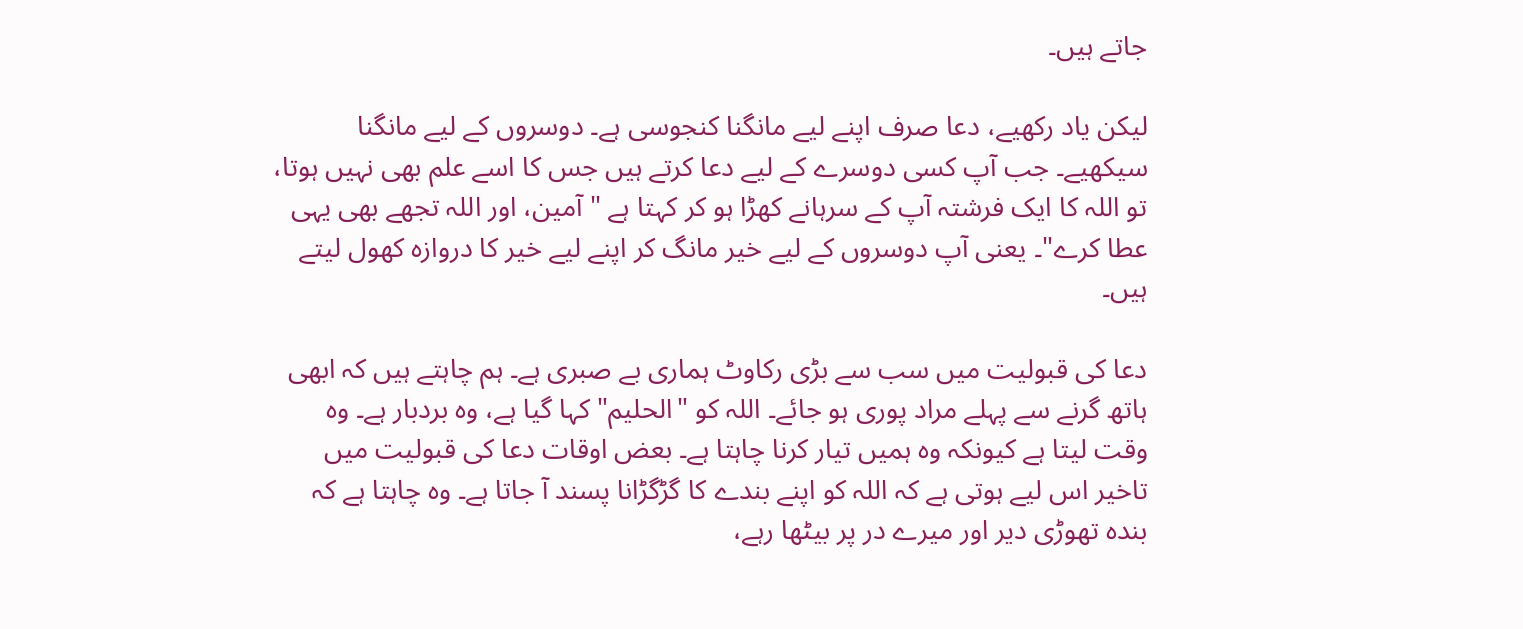جاتے ہیں۔

لیکن یاد رکھیے، دعا صرف اپنے لیے مانگنا کنجوسی ہے۔ دوسروں کے لیے مانگنا سیکھیے۔ جب آپ کسی دوسرے کے لیے دعا کرتے ہیں جس کا اسے علم بھی نہیں ہوتا، تو اللہ کا ایک فرشتہ آپ کے سرہانے کھڑا ہو کر کہتا ہے "آمین، اور اللہ تجھے بھی یہی عطا کرے"۔ یعنی آپ دوسروں کے لیے خیر مانگ کر اپنے لیے خیر کا دروازہ کھول لیتے ہیں۔

دعا کی قبولیت میں سب سے بڑی رکاوٹ ہماری بے صبری ہے۔ ہم چاہتے ہیں کہ ابھی ہاتھ گرنے سے پہلے مراد پوری ہو جائے۔ اللہ کو "الحلیم" کہا گیا ہے، وہ بردبار ہے۔ وہ وقت لیتا ہے کیونکہ وہ ہمیں تیار کرنا چاہتا ہے۔ بعض اوقات دعا کی قبولیت میں تاخیر اس لیے ہوتی ہے کہ اللہ کو اپنے بندے کا گڑگڑانا پسند آ جاتا ہے۔ وہ چاہتا ہے کہ بندہ تھوڑی دیر اور میرے در پر بیٹھا رہے،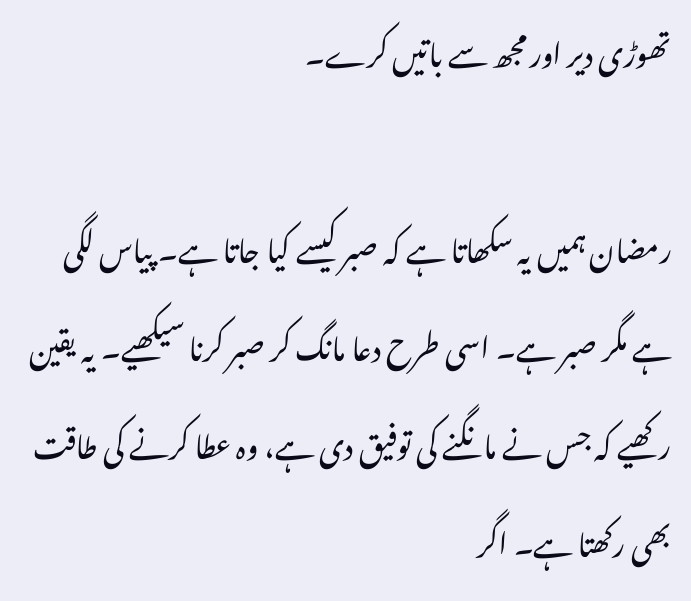تھوڑی دیر اور مجھ سے باتیں کرے۔

رمضان ہمیں یہ سکھاتا ہے کہ صبر کیسے کیا جاتا ہے۔ پیاس لگی ہے مگر صبر ہے۔ اسی طرح دعا مانگ کر صبر کرنا سیکھیے۔ یہ یقین رکھیے کہ جس نے مانگنے کی توفیق دی ہے، وہ عطا کرنے کی طاقت بھی رکھتا ہے۔ اگر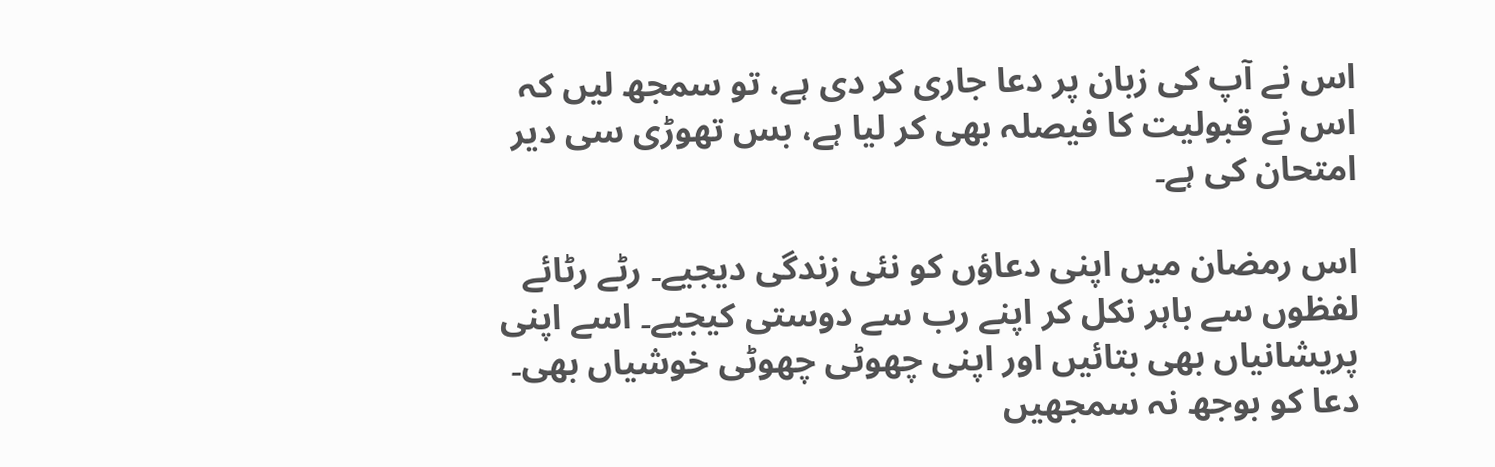اس نے آپ کی زبان پر دعا جاری کر دی ہے، تو سمجھ لیں کہ اس نے قبولیت کا فیصلہ بھی کر لیا ہے، بس تھوڑی سی دیر امتحان کی ہے۔

اس رمضان میں اپنی دعاؤں کو نئی زندگی دیجیے۔ رٹے رٹائے لفظوں سے باہر نکل کر اپنے رب سے دوستی کیجیے۔ اسے اپنی پریشانیاں بھی بتائیں اور اپنی چھوٹی چھوٹی خوشیاں بھی۔ دعا کو بوجھ نہ سمجھیں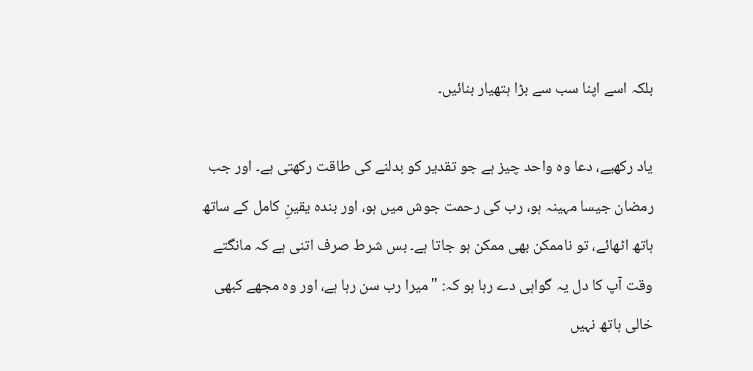بلکہ اسے اپنا سب سے بڑا ہتھیار بنائیں۔

یاد رکھیے، دعا وہ واحد چیز ہے جو تقدیر کو بدلنے کی طاقت رکھتی ہے۔ اور جب رمضان جیسا مہینہ ہو، رب کی رحمت جوش میں ہو، اور بندہ یقینِ کامل کے ساتھ ہاتھ اٹھائے، تو ناممکن بھی ممکن ہو جاتا ہے۔ بس شرط صرف اتنی ہے کہ مانگتے وقت آپ کا دل یہ گواہی دے رہا ہو کہ: "میرا رب سن رہا ہے، اور وہ مجھے کبھی خالی ہاتھ نہیں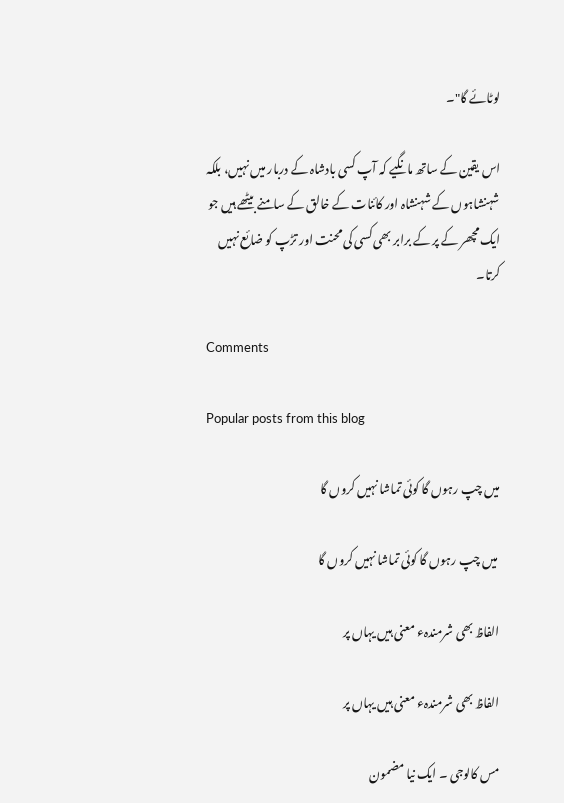لوٹائے گا"۔

اس یقین کے ساتھ مانگیے کہ آپ کسی بادشاہ کے دربار میں نہیں، بلکہ شہنشاہوں کے شہنشاہ اور کائنات کے خالق کے سامنے بیٹھے ہیں جو ایک مچھر کے پر کے برابر بھی کسی کی محنت اور تڑپ کو ضائع نہیں کرتا۔

Comments

Popular posts from this blog

میں چپ رہوں گا کوئی تماشا نہیں کروں گا

 میں چپ رہوں گا کوئی تماشا نہیں کروں گا

الفاظ بھی شرمندہء معنی ہیں یہاں پر

الفاظ بھی شرمندہء معنی ہیں یہاں پر

مس کالوجی ۔ ایک نیا مضمون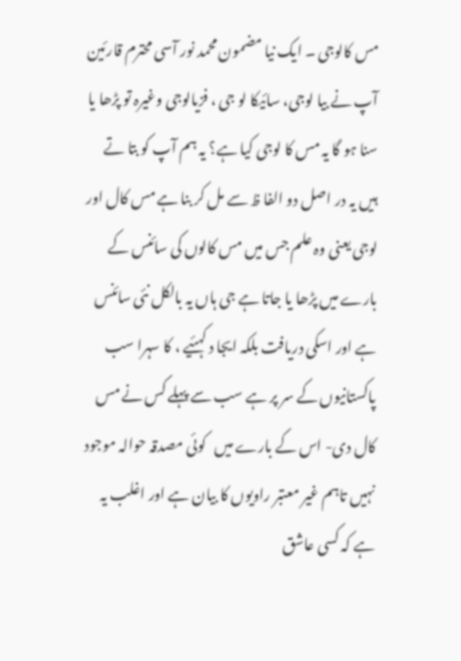مس کالوجی ۔ ایک نیا مضمون محمد نور آسی محترم قارئین آپ نے بیا لوجی، سائیکا لو جی ، فزیالوجی وغیرہ تو پڑھا یا سنا ہو گا یہ مس کا لوجی کیا ہے؟ یہ ہم آپ کو بتا تے ہیں یہ در اصل دو الفا ظ سے مل کر بنا ہے مس کال اور لوجی یعنی وہ علم جس میں مس کالوں کی سائنس کے بارے میں پڑھا یا جاتا ہے جی ہاں یہ بالکل نئی سائنس ہے اور اسکی دریافت بلکہ ایجا د کہئیے ، کا سہرا سب پاکستانیوں کے سر پر ہے سب سے پہلے کس نے مس کال دی- اس کے بارے میں   کوئی مصدقہ حوالہ موجود نہیں تاہم غیر معتبر راویوں کا بیان ہے اور اغلب یہ ہے کہ کسی عاشق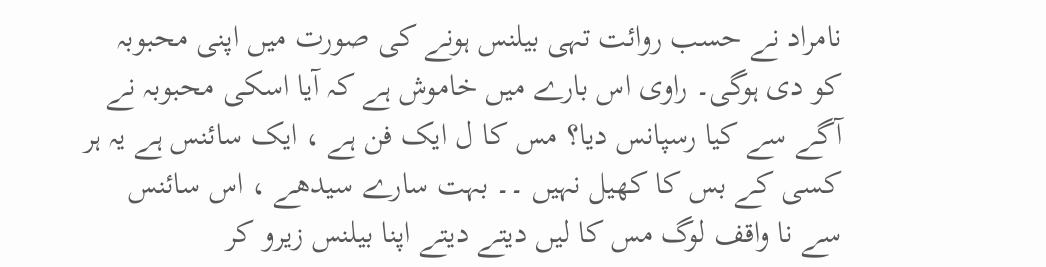نامراد نے حسب روائت تہی بیلنس ہونے کی صورت میں اپنی محبوبہ کو دی ہوگی۔ راوی اس بارے میں خاموش ہے کہ آیا اسکی محبوبہ نے آگے سے کیا رسپانس دیا؟ مس کا ل ایک فن ہے ، ایک سائنس ہے یہ ہر کسی کے بس کا کھیل نہیں ۔۔ بہت سارے سیدھے ، اس سائنس سے نا واقف لوگ مس کا لیں دیتے دیتے اپنا بیلنس زیرو کر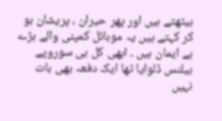بیٹھتے ہیں اور پھر حیران ، پریشان ہو کر کہتے ہیں یہ موبائل کمپنی والے بڑے بے ایمان ہیں ۔ ابھی کل ہی سوروپے بیلنس ڈلوایا تھا ایک دفعہ بھی بات نہیں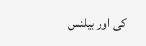کی اور بیلنس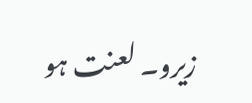زیرو۔ لعنت ہو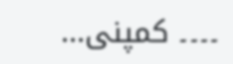۔۔۔۔ کمپنی...